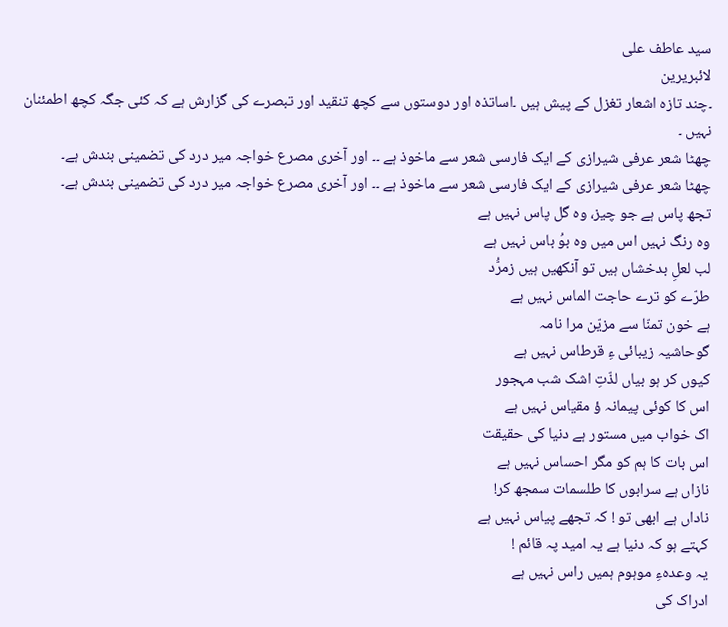سید عاطف علی
لائبریرین
۔چند تازہ اشعار تغزل کے پیش ہیں ۔اساتذہ اور دوستوں سے کچھ تنقید اور تبصرے کی گزارش ہے کہ کئی جگہ کچھ اطمئنان نہیں ۔
چھٹا شعر عرفی شیرازی کے ایک فارسی شعر سے ماخوذ ہے ۔۔ اور آخری مصرع خواجہ میر درد کی تضمینی بندش ہے۔
چھٹا شعر عرفی شیرازی کے ایک فارسی شعر سے ماخوذ ہے ۔۔ اور آخری مصرع خواجہ میر درد کی تضمینی بندش ہے۔
تجھ پاس ہے جو چیز، وہ گل پاس نہیں ہے
وہ رنگ نہیں اس میں وہ بوُ باس نہیں ہے
لب لعلِ بدخشاں ہیں تو آنکھیں ہیں زمرُّد
طرّے کو ترے حاجت الماس نہیں ہے
ہے خون تمنّا سے مزیّن مرا نامہ
گوحاشیہ زیبائی ءِ قرطاس نہیں ہے
کیوں کر ہو بیاں لذّتِ اشک شب مہجور
اس کا کوئی پیمانہ ؤ مقیاس نہیں ہے
اک خواب میں مستور ہے دنیا کی حقیقت
اس بات کا ہم کو مگر احساس نہیں ہے
نازاں ہے سرابوں کا طلسمات سمجھ کر!
ناداں ہے ابھی تو ! کہ تجھے پیاس نہیں ہے
کہتے ہو کہ دنیا ہے یہ امید پہ قائم !
یہ وعدہءِ موہوم ہمیں راس نہیں ہے
ادراک کی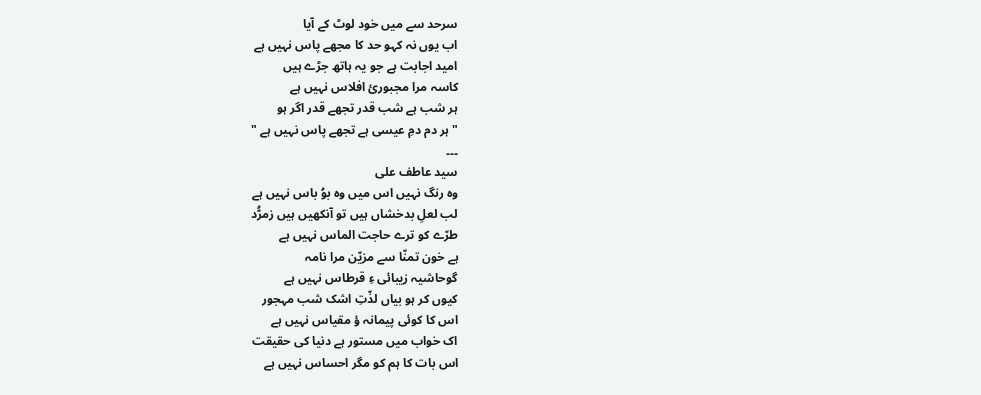سرحد سے میں خود لوٹ کے آیا
اب یوں نہ کہو حد کا مجھے پاس نہیں ہے
امید اجابت ہے جو یہ ہاتھ جڑے ہیں
کاسہ مرا مجبورئ افلاس نہیں ہے
ہر شب ہے شب قدر تجھے قدر اگر ہو
" ہر دم دمِ عیسی ہے تجھے پاس نہیں ہے "
۔۔۔
سید عاطف علی
وہ رنگ نہیں اس میں وہ بوُ باس نہیں ہے
لب لعلِ بدخشاں ہیں تو آنکھیں ہیں زمرُّد
طرّے کو ترے حاجت الماس نہیں ہے
ہے خون تمنّا سے مزیّن مرا نامہ
گوحاشیہ زیبائی ءِ قرطاس نہیں ہے
کیوں کر ہو بیاں لذّتِ اشک شب مہجور
اس کا کوئی پیمانہ ؤ مقیاس نہیں ہے
اک خواب میں مستور ہے دنیا کی حقیقت
اس بات کا ہم کو مگر احساس نہیں ہے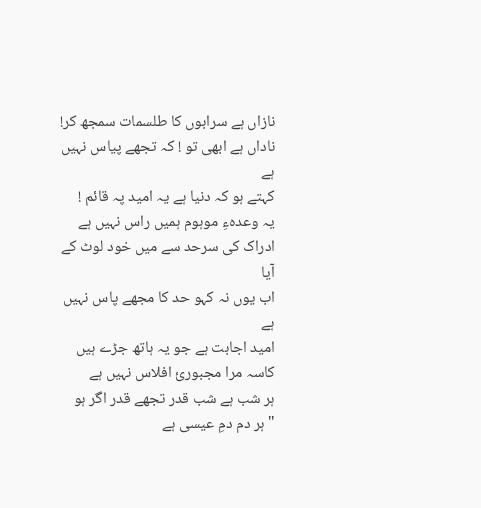نازاں ہے سرابوں کا طلسمات سمجھ کر!
ناداں ہے ابھی تو ! کہ تجھے پیاس نہیں ہے
کہتے ہو کہ دنیا ہے یہ امید پہ قائم !
یہ وعدہءِ موہوم ہمیں راس نہیں ہے
ادراک کی سرحد سے میں خود لوٹ کے آیا
اب یوں نہ کہو حد کا مجھے پاس نہیں ہے
امید اجابت ہے جو یہ ہاتھ جڑے ہیں
کاسہ مرا مجبورئ افلاس نہیں ہے
ہر شب ہے شب قدر تجھے قدر اگر ہو
" ہر دم دمِ عیسی ہے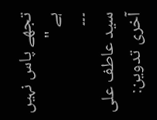تجھے پاس نہیں ہے "
۔۔۔
سید عاطف علی
آخری تدوین: